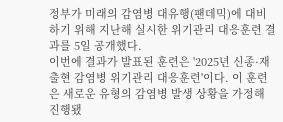정부가 미래의 감염병 대유행(팬데믹)에 대비하기 위해 지난해 실시한 위기관리 대응훈련 결과를 5일 공개했다.
이번에 결과가 발표된 훈련은 '2025년 신종·재출현 감염병 위기관리 대응훈련'이다. 이 훈련은 새로운 유형의 감염병 발생 상황을 가정해 진행됐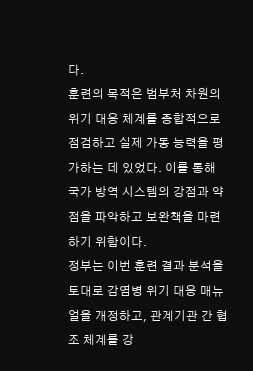다.
훈련의 목적은 범부처 차원의 위기 대응 체계를 종합적으로 점검하고 실제 가동 능력을 평가하는 데 있었다. 이를 통해 국가 방역 시스템의 강점과 약점을 파악하고 보완책을 마련하기 위함이다.
정부는 이번 훈련 결과 분석을 토대로 감염병 위기 대응 매뉴얼을 개정하고, 관계기관 간 협조 체계를 강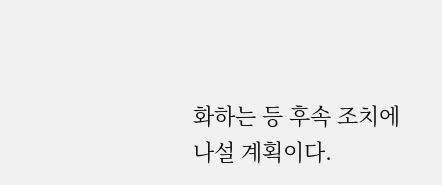화하는 등 후속 조치에 나설 계획이다.